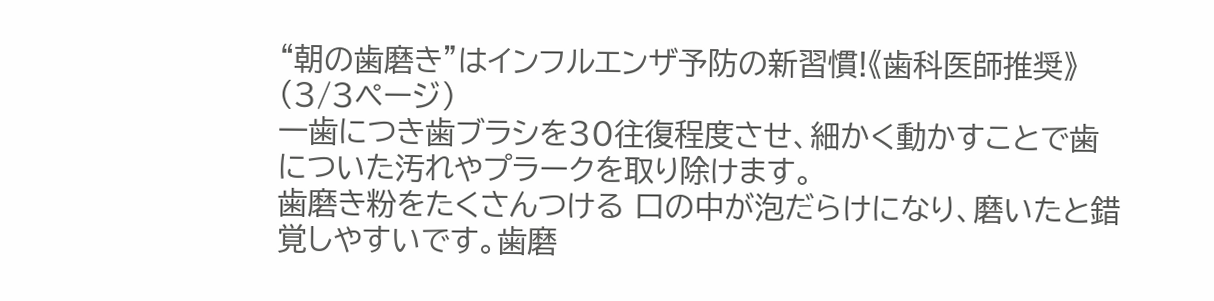“朝の歯磨き”はインフルエンザ予防の新習慣!《歯科医師推奨》 (3/3ページ)
一歯につき歯ブラシを30往復程度させ、細かく動かすことで歯についた汚れやプラークを取り除けます。
歯磨き粉をたくさんつける 口の中が泡だらけになり、磨いたと錯覚しやすいです。歯磨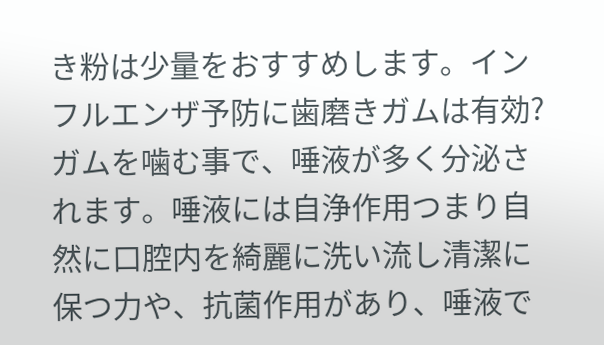き粉は少量をおすすめします。インフルエンザ予防に歯磨きガムは有効?
ガムを噛む事で、唾液が多く分泌されます。唾液には自浄作用つまり自然に口腔内を綺麗に洗い流し清潔に保つ力や、抗菌作用があり、唾液で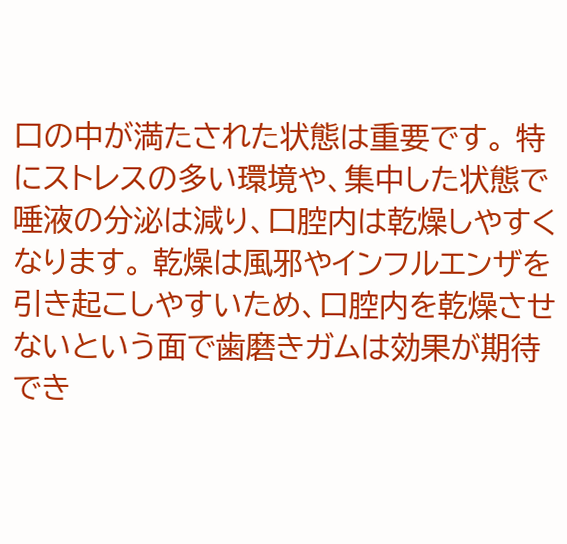口の中が満たされた状態は重要です。 特にストレスの多い環境や、集中した状態で唾液の分泌は減り、口腔内は乾燥しやすくなります。 乾燥は風邪やインフルエンザを引き起こしやすいため、口腔内を乾燥させないという面で歯磨きガムは効果が期待でき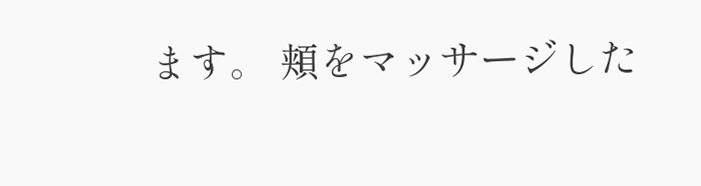ます。 頬をマッサージした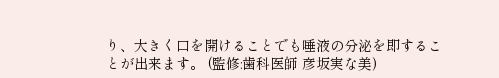り、大きく口を開けることでも唾液の分泌を即することが出来ます。 (監修:歯科医師 彦坂実な美)